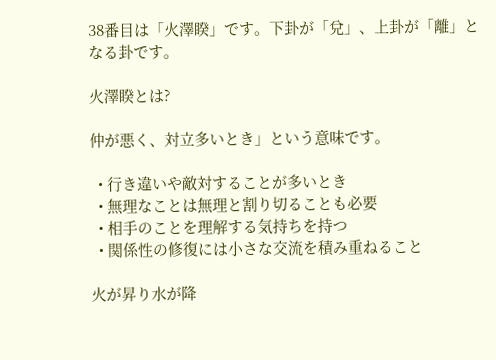38番目は「火澤睽」です。下卦が「兌」、上卦が「離」となる卦です。

火澤睽とは?

仲が悪く、対立多いとき」という意味です。

  • 行き違いや敵対することが多いとき
  • 無理なことは無理と割り切ることも必要
  • 相手のことを理解する気持ちを持つ
  • 関係性の修復には小さな交流を積み重ねること

火が昇り水が降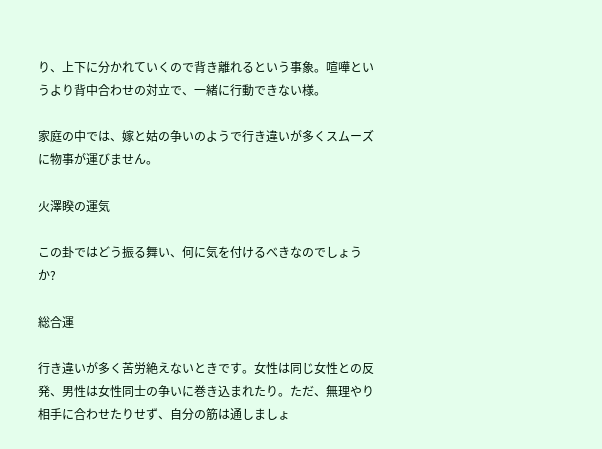り、上下に分かれていくので背き離れるという事象。喧嘩というより背中合わせの対立で、一緒に行動できない様。

家庭の中では、嫁と姑の争いのようで行き違いが多くスムーズに物事が運びません。

火澤睽の運気

この卦ではどう振る舞い、何に気を付けるべきなのでしょうか?

総合運

行き違いが多く苦労絶えないときです。女性は同じ女性との反発、男性は女性同士の争いに巻き込まれたり。ただ、無理やり相手に合わせたりせず、自分の筋は通しましょ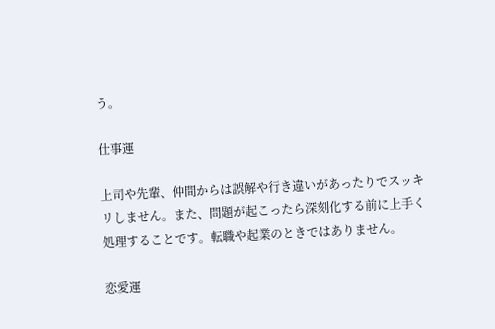う。

仕事運

上司や先輩、仲間からは誤解や行き違いがあったりでスッキリしません。また、問題が起こったら深刻化する前に上手く処理することです。転職や起業のときではありません。

恋愛運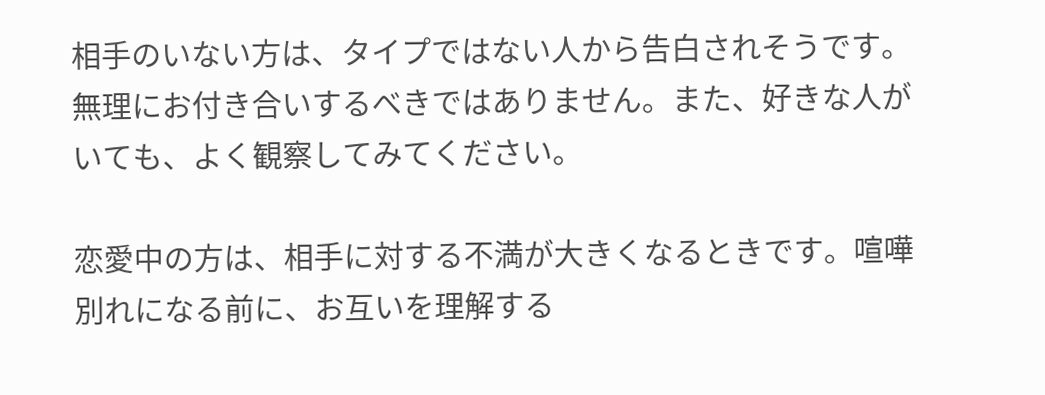相手のいない方は、タイプではない人から告白されそうです。無理にお付き合いするべきではありません。また、好きな人がいても、よく観察してみてください。

恋愛中の方は、相手に対する不満が大きくなるときです。喧嘩別れになる前に、お互いを理解する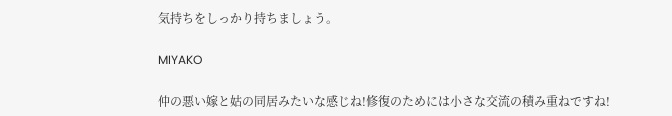気持ちをしっかり持ちましょう。

MIYAKO

仲の悪い嫁と姑の同居みたいな感じね!修復のためには小さな交流の積み重ねですね!